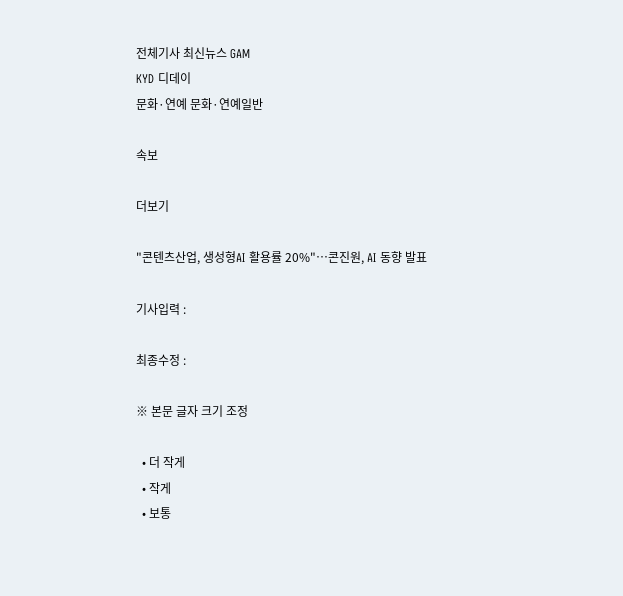전체기사 최신뉴스 GAM
KYD 디데이
문화·연예 문화·연예일반

속보

더보기

"콘텐츠산업, 생성형AI 활용률 20%"…콘진원, AI 동향 발표

기사입력 :

최종수정 :

※ 본문 글자 크기 조정

  • 더 작게
  • 작게
  • 보통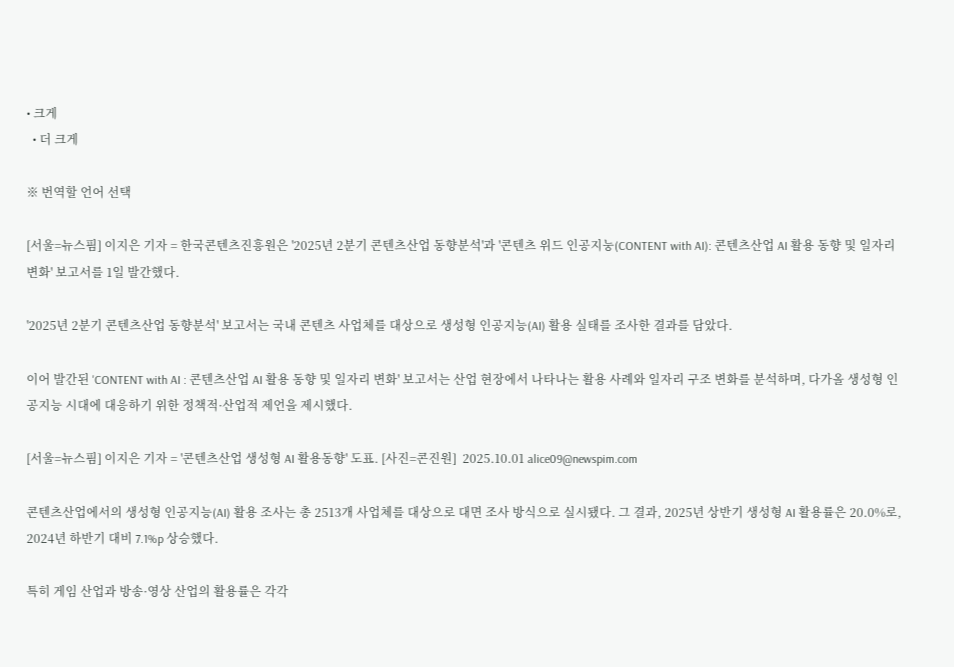• 크게
  • 더 크게

※ 번역할 언어 선택

[서울=뉴스핌] 이지은 기자 = 한국콘텐츠진흥원은 '2025년 2분기 콘텐츠산업 동향분석'과 '콘텐츠 위드 인공지눙(CONTENT with AI): 콘텐츠산업 AI 활용 동향 및 일자리 변화' 보고서를 1일 발간했다.

'2025년 2분기 콘텐츠산업 동향분석' 보고서는 국내 콘텐츠 사업체를 대상으로 생성형 인공지능(AI) 활용 실태를 조사한 결과를 담았다.

이어 발간된 'CONTENT with AI : 콘텐츠산업 AI 활용 동향 및 일자리 변화' 보고서는 산업 현장에서 나타나는 활용 사례와 일자리 구조 변화를 분석하며, 다가올 생성형 인공지능 시대에 대응하기 위한 정책적·산업적 제언을 제시했다.

[서울=뉴스핌] 이지은 기자 = '콘텐츠산업 생성형 AI 활용동향' 도표. [사진=콘진원]  2025.10.01 alice09@newspim.com

콘텐츠산업에서의 생성형 인공지능(AI) 활용 조사는 총 2513개 사업체를 대상으로 대면 조사 방식으로 실시됐다. 그 결과, 2025년 상반기 생성형 AI 활용률은 20.0%로, 2024년 하반기 대비 7.1%p 상승했다.

특히 게임 산업과 방송·영상 산업의 활용률은 각각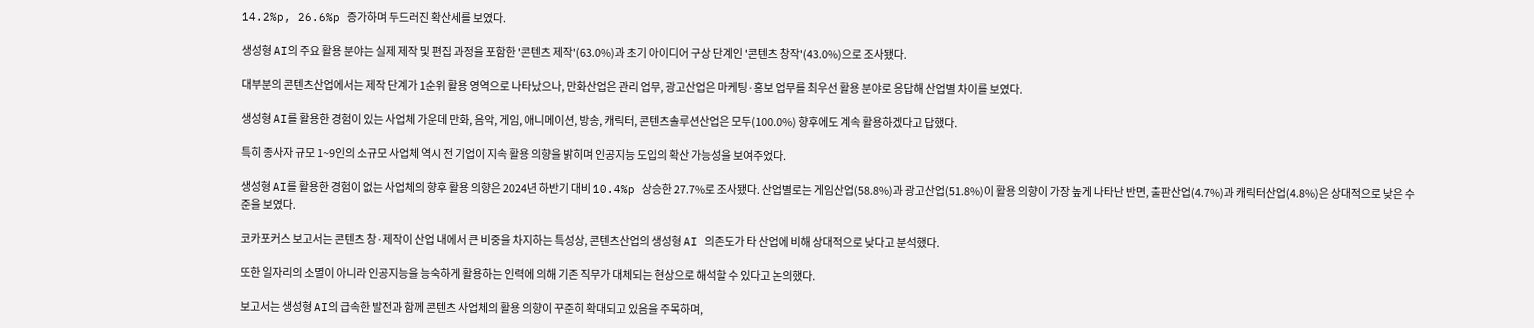14.2%p, 26.6%p 증가하며 두드러진 확산세를 보였다.

생성형 AI의 주요 활용 분야는 실제 제작 및 편집 과정을 포함한 '콘텐츠 제작'(63.0%)과 초기 아이디어 구상 단계인 '콘텐츠 창작'(43.0%)으로 조사됐다.

대부분의 콘텐츠산업에서는 제작 단계가 1순위 활용 영역으로 나타났으나, 만화산업은 관리 업무, 광고산업은 마케팅·홍보 업무를 최우선 활용 분야로 응답해 산업별 차이를 보였다.

생성형 AI를 활용한 경험이 있는 사업체 가운데 만화, 음악, 게임, 애니메이션, 방송, 캐릭터, 콘텐츠솔루션산업은 모두(100.0%) 향후에도 계속 활용하겠다고 답했다.

특히 종사자 규모 1~9인의 소규모 사업체 역시 전 기업이 지속 활용 의향을 밝히며 인공지능 도입의 확산 가능성을 보여주었다.

생성형 AI를 활용한 경험이 없는 사업체의 향후 활용 의향은 2024년 하반기 대비 10.4%p 상승한 27.7%로 조사됐다. 산업별로는 게임산업(58.8%)과 광고산업(51.8%)이 활용 의향이 가장 높게 나타난 반면, 출판산업(4.7%)과 캐릭터산업(4.8%)은 상대적으로 낮은 수준을 보였다.

코카포커스 보고서는 콘텐츠 창·제작이 산업 내에서 큰 비중을 차지하는 특성상, 콘텐츠산업의 생성형 AI 의존도가 타 산업에 비해 상대적으로 낮다고 분석했다.

또한 일자리의 소멸이 아니라 인공지능을 능숙하게 활용하는 인력에 의해 기존 직무가 대체되는 현상으로 해석할 수 있다고 논의했다.

보고서는 생성형 AI의 급속한 발전과 함께 콘텐츠 사업체의 활용 의향이 꾸준히 확대되고 있음을 주목하며,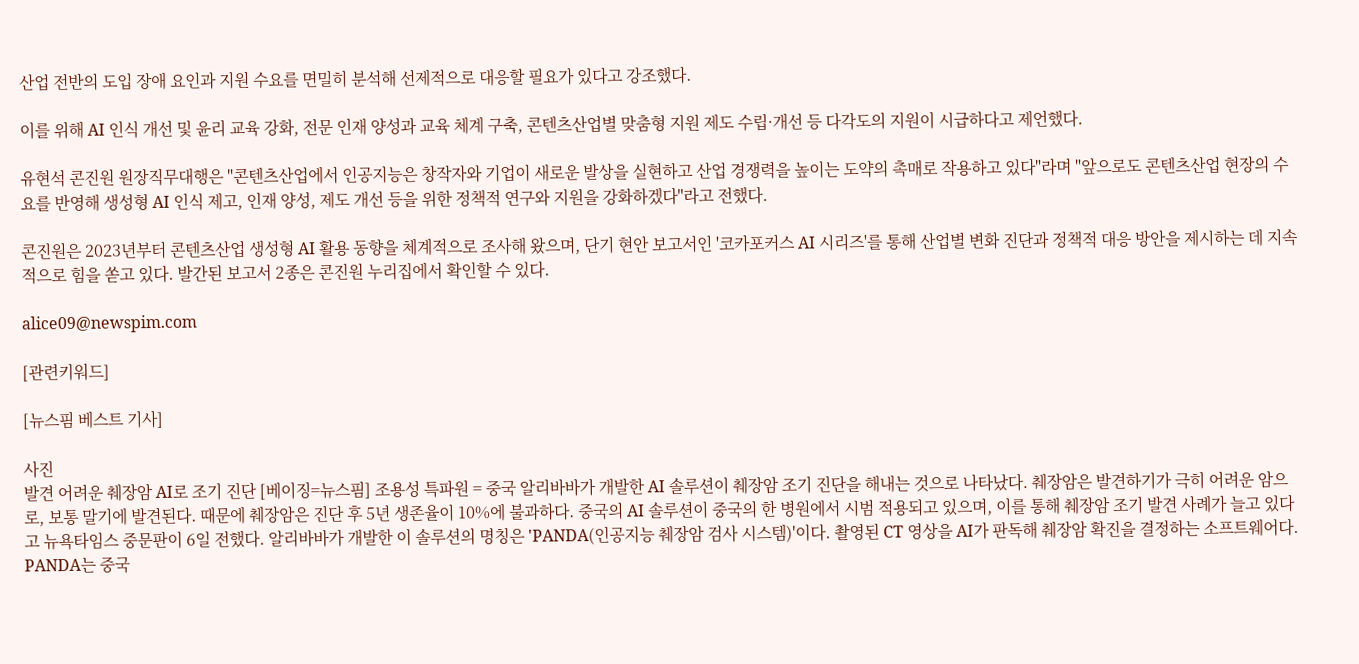산업 전반의 도입 장애 요인과 지원 수요를 면밀히 분석해 선제적으로 대응할 필요가 있다고 강조했다.

이를 위해 AI 인식 개선 및 윤리 교육 강화, 전문 인재 양성과 교육 체계 구축, 콘텐츠산업별 맞춤형 지원 제도 수립·개선 등 다각도의 지원이 시급하다고 제언했다.

유현석 콘진원 원장직무대행은 "콘텐츠산업에서 인공지능은 창작자와 기업이 새로운 발상을 실현하고 산업 경쟁력을 높이는 도약의 촉매로 작용하고 있다"라며 "앞으로도 콘텐츠산업 현장의 수요를 반영해 생성형 AI 인식 제고, 인재 양성, 제도 개선 등을 위한 정책적 연구와 지원을 강화하겠다"라고 전했다.

콘진원은 2023년부터 콘텐츠산업 생성형 AI 활용 동향을 체계적으로 조사해 왔으며, 단기 현안 보고서인 '코카포커스 AI 시리즈'를 통해 산업별 변화 진단과 정책적 대응 방안을 제시하는 데 지속적으로 힘을 쏟고 있다. 발간된 보고서 2종은 콘진원 누리집에서 확인할 수 있다.

alice09@newspim.com

[관련키워드]

[뉴스핌 베스트 기사]

사진
발견 어려운 췌장암 AI로 조기 진단 [베이징=뉴스핌] 조용성 특파원 = 중국 알리바바가 개발한 AI 솔루션이 췌장암 조기 진단을 해내는 것으로 나타났다. 췌장암은 발견하기가 극히 어려운 암으로, 보통 말기에 발견된다. 때문에 췌장암은 진단 후 5년 생존율이 10%에 불과하다. 중국의 AI 솔루션이 중국의 한 병원에서 시범 적용되고 있으며, 이를 통해 췌장암 조기 발견 사례가 늘고 있다고 뉴욕타임스 중문판이 6일 전했다. 알리바바가 개발한 이 솔루션의 명칭은 'PANDA(인공지능 췌장암 검사 시스템)'이다. 촬영된 CT 영상을 AI가 판독해 췌장암 확진을 결정하는 소프트웨어다. PANDA는 중국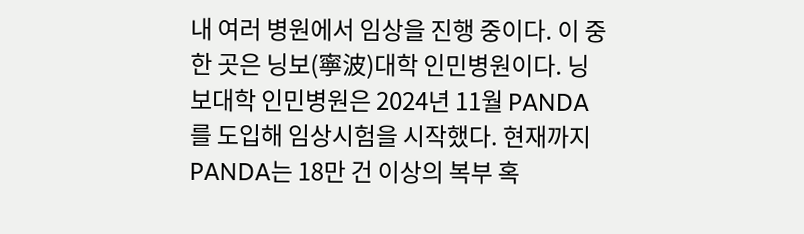내 여러 병원에서 임상을 진행 중이다. 이 중 한 곳은 닝보(寧波)대학 인민병원이다. 닝보대학 인민병원은 2024년 11월 PANDA를 도입해 임상시험을 시작했다. 현재까지 PANDA는 18만 건 이상의 복부 혹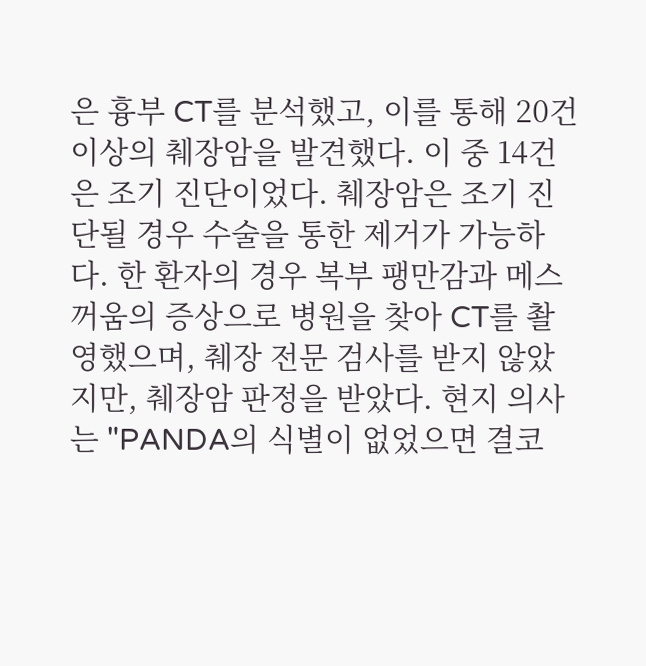은 흉부 CT를 분석했고, 이를 통해 20건 이상의 췌장암을 발견했다. 이 중 14건은 조기 진단이었다. 췌장암은 조기 진단될 경우 수술을 통한 제거가 가능하다. 한 환자의 경우 복부 팽만감과 메스꺼움의 증상으로 병원을 찾아 CT를 촬영했으며, 췌장 전문 검사를 받지 않았지만, 췌장암 판정을 받았다. 현지 의사는 "PANDA의 식별이 없었으면 결코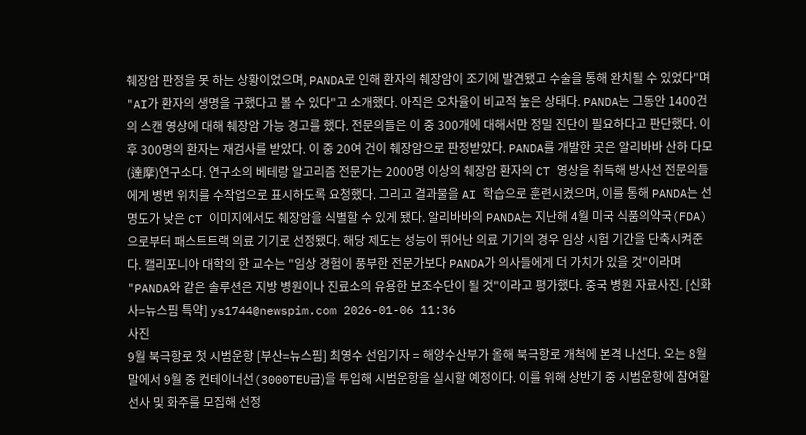췌장암 판정을 못 하는 상황이었으며, PANDA로 인해 환자의 췌장암이 조기에 발견됐고 수술을 통해 완치될 수 있었다"며 "AI가 환자의 생명을 구했다고 볼 수 있다"고 소개했다. 아직은 오차율이 비교적 높은 상태다. PANDA는 그동안 1400건의 스캔 영상에 대해 췌장암 가능 경고를 했다. 전문의들은 이 중 300개에 대해서만 정밀 진단이 필요하다고 판단했다. 이후 300명의 환자는 재검사를 받았다. 이 중 20여 건이 췌장암으로 판정받았다. PANDA를 개발한 곳은 알리바바 산하 다모(達摩)연구소다. 연구소의 베테랑 알고리즘 전문가는 2000명 이상의 췌장암 환자의 CT 영상을 취득해 방사선 전문의들에게 병변 위치를 수작업으로 표시하도록 요청했다. 그리고 결과물을 AI 학습으로 훈련시켰으며, 이를 통해 PANDA는 선명도가 낮은 CT 이미지에서도 췌장암을 식별할 수 있게 됐다. 알리바바의 PANDA는 지난해 4월 미국 식품의약국(FDA)으로부터 패스트트랙 의료 기기로 선정됐다. 해당 제도는 성능이 뛰어난 의료 기기의 경우 임상 시험 기간을 단축시켜준다. 캘리포니아 대학의 한 교수는 "임상 경험이 풍부한 전문가보다 PANDA가 의사들에게 더 가치가 있을 것"이라며 "PANDA와 같은 솔루션은 지방 병원이나 진료소의 유용한 보조수단이 될 것"이라고 평가했다. 중국 병원 자료사진. [신화사=뉴스핌 특약] ys1744@newspim.com 2026-01-06 11:36
사진
9월 북극항로 첫 시범운항 [부산=뉴스핌] 최영수 선임기자 = 해양수산부가 올해 북극항로 개척에 본격 나선다. 오는 8월 말에서 9월 중 컨테이너선(3000TEU급)을 투입해 시범운항을 실시할 예정이다. 이를 위해 상반기 중 시범운항에 참여할 선사 및 화주를 모집해 선정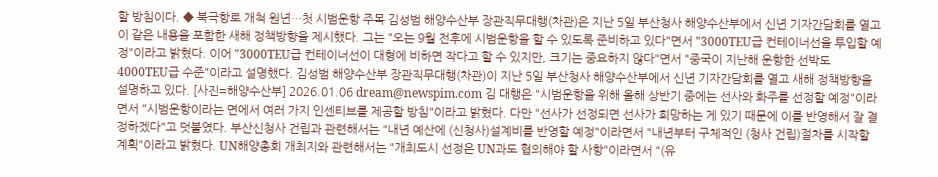할 방침이다. ◆ 북극항로 개척 원년…첫 시범운항 주목 김성범 해양수산부 장관직무대행(차관)은 지난 5일 부산청사 해양수산부에서 신년 기자간담회를 열고 이 같은 내용을 포함한 새해 정책방향을 제시했다. 그는 "오는 9월 전후에 시범운항을 할 수 있도록 준비하고 있다"면서 "3000TEU급 컨테이너선을 투입할 예정"이라고 밝혔다. 이어 "3000TEU급 컨테이너선이 대형에 비하면 작다고 할 수 있지만, 크기는 중요하지 않다"면서 "중국이 지난해 운항한 선박도 4000TEU급 수준"이라고 설명했다. 김성범 해양수산부 장관직무대행(차관)이 지난 5일 부산청사 해양수산부에서 신년 기자간담회를 열고 새해 정책방향을 설명하고 있다. [사진=해양수산부] 2026.01.06 dream@newspim.com 김 대행은 "시범운항을 위해 올해 상반기 중에는 선사와 화주를 선정할 예정"이라면서 "시범운항이라는 면에서 여러 가지 인센티브를 제공할 방침"이라고 밝혔다. 다만 "선사가 선정되면 선사가 희망하는 게 있기 때문에 이를 반영해서 잘 결정하겠다"고 덧붙였다. 부산신청사 건립과 관련해서는 "내년 예산에 (신청사)설계비를 반영할 예정"이라면서 "내년부터 구체적인 (청사 건립)절차를 시작할 계획"이라고 밝혔다. UN해양총회 개최지와 관련해서는 "개최도시 선정은 UN과도 협의해야 할 사항"이라면서 "(유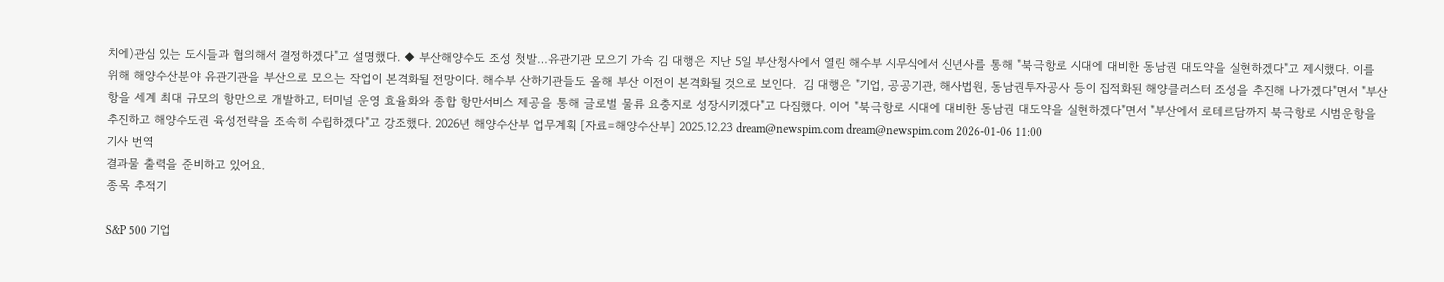치에)관심 있는 도시들과 협의해서 결정하겠다"고 설명했다. ◆ 부산해양수도 조성 첫발…유관기관 모으기 가속 김 대행은 지난 5일 부산청사에서 열린 해수부 시무식에서 신년사를 통해 "북극항로 시대에 대비한 동남권 대도약을 실현하겠다"고 제시했다. 이를 위해 해양수산분야 유관기관을 부산으로 모으는 작업이 본격화될 전망이다. 해수부 산하기관들도 올해 부산 이전이 본격화될 것으로 보인다.  김 대행은 "기업, 공공기관, 해사법원, 동남권투자공사 등이 집적화된 해양클러스터 조성을 추진해 나가겠다"면서 "부산항을 세계 최대 규모의 항만으로 개발하고, 터미널 운영 효율화와 종합 항만서비스 제공을 통해 글로벌 물류 요충지로 성장시키겠다"고 다짐했다. 이어 "북극항로 시대에 대비한 동남권 대도약을 실현하겠다"면서 "부산에서 로테르담까지 북극항로 시범운항을 추진하고 해양수도권 육성전략을 조속히 수립하겠다"고 강조했다. 2026년 해양수산부 업무계획 [자료=해양수산부] 2025.12.23 dream@newspim.com dream@newspim.com 2026-01-06 11:00
기사 번역
결과물 출력을 준비하고 있어요.
종목 추적기

S&P 500 기업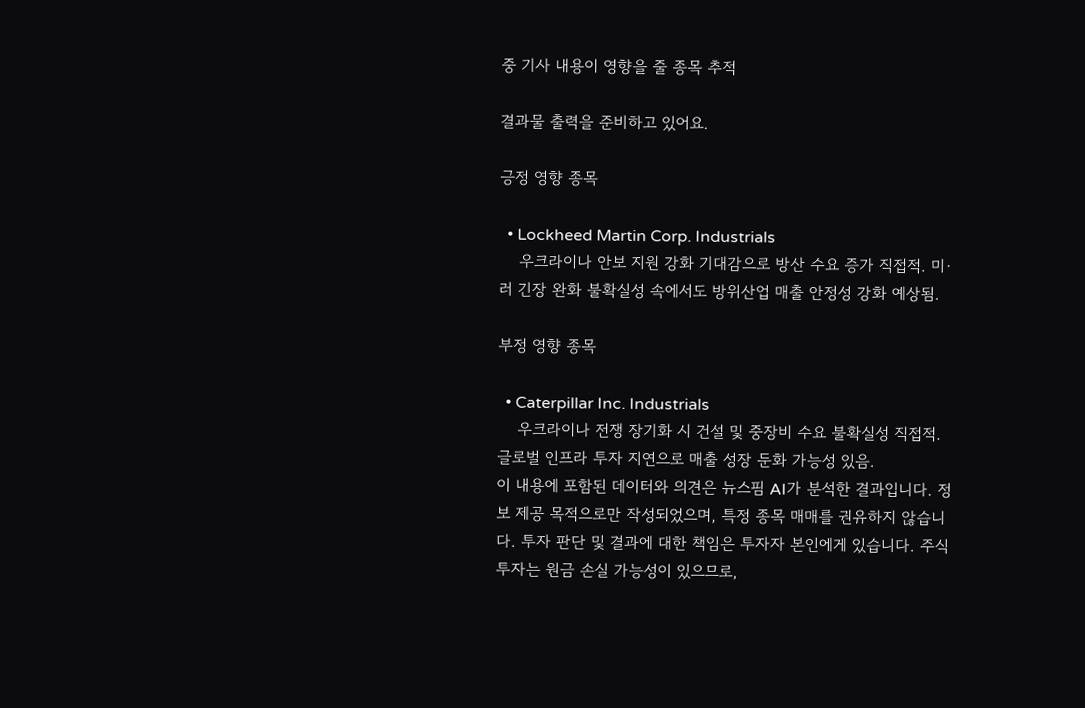중 기사 내용이 영향을 줄 종목 추적

결과물 출력을 준비하고 있어요.

긍정 영향 종목

  • Lockheed Martin Corp. Industrials
    우크라이나 안보 지원 강화 기대감으로 방산 수요 증가 직접적. 미·러 긴장 완화 불확실성 속에서도 방위산업 매출 안정성 강화 예상됨.

부정 영향 종목

  • Caterpillar Inc. Industrials
    우크라이나 전쟁 장기화 시 건설 및 중장비 수요 불확실성 직접적. 글로벌 인프라 투자 지연으로 매출 성장 둔화 가능성 있음.
이 내용에 포함된 데이터와 의견은 뉴스핌 AI가 분석한 결과입니다. 정보 제공 목적으로만 작성되었으며, 특정 종목 매매를 권유하지 않습니다. 투자 판단 및 결과에 대한 책임은 투자자 본인에게 있습니다. 주식 투자는 원금 손실 가능성이 있으므로,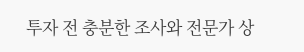투자 전 충분한 조사와 전문가 상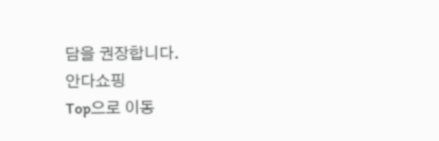담을 권장합니다.
안다쇼핑
Top으로 이동